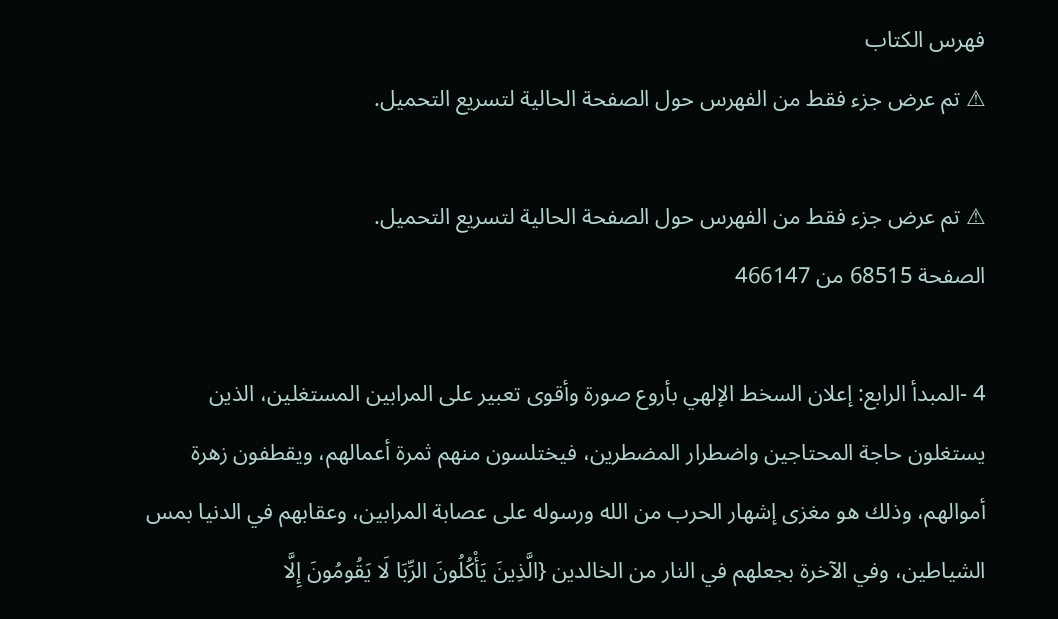فهرس الكتاب
⚠ تم عرض جزء فقط من الفهرس حول الصفحة الحالية لتسريع التحميل.

⚠ تم عرض جزء فقط من الفهرس حول الصفحة الحالية لتسريع التحميل.
الصفحة 68515 من 466147

4 -المبدأ الرابع: إعلان السخط الإلهي بأروع صورة وأقوى تعبير على المرابين المستغلين، الذين يستغلون حاجة المحتاجين واضطرار المضطرين، فيختلسون منهم ثمرة أعمالهم، ويقطفون زهرة أموالهم، وذلك هو مغزى إشهار الحرب من الله ورسوله على عصابة المرابين، وعقابهم في الدنيا بمس الشياطين، وفي الآخرة بجعلهم في النار من الخالدين {الَّذِينَ يَأْكُلُونَ الرِّبَا لَا يَقُومُونَ إِلَّا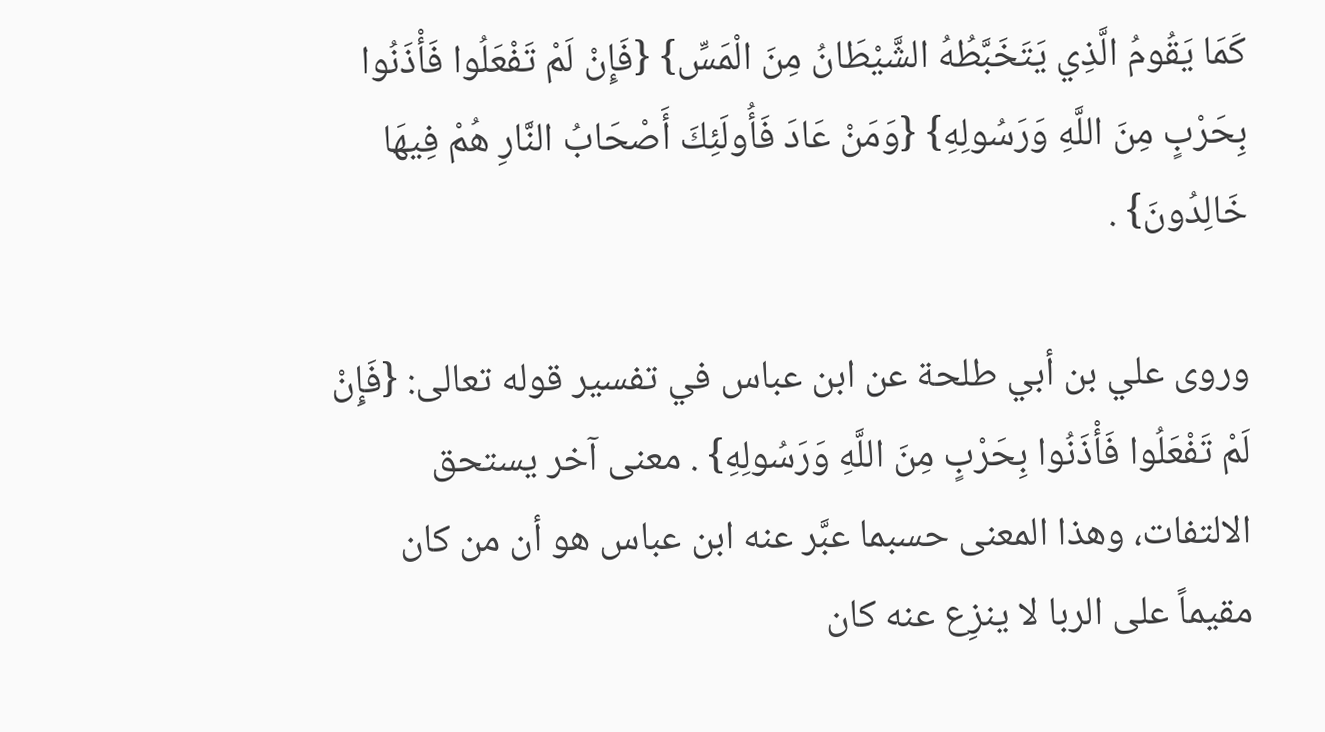كَمَا يَقُومُ الَّذِي يَتَخَبَّطُهُ الشَّيْطَانُ مِنَ الْمَسِّ} {فَإِنْ لَمْ تَفْعَلُوا فَأْذَنُوا بِحَرْبٍ مِنَ اللَّهِ وَرَسُولِهِ} {وَمَنْ عَادَ فَأُولَئِكَ أَصْحَابُ النَّارِ هُمْ فِيهَا خَالِدُونَ} .

وروى علي بن أبي طلحة عن ابن عباس في تفسير قوله تعالى: {فَإِنْ لَمْ تَفْعَلُوا فَأْذَنُوا بِحَرْبٍ مِنَ اللَّهِ وَرَسُولِهِ} . معنى آخر يستحق الالتفات، وهذا المعنى حسبما عبَّر عنه ابن عباس هو أن من كان مقيماً على الربا لا ينزِع عنه كان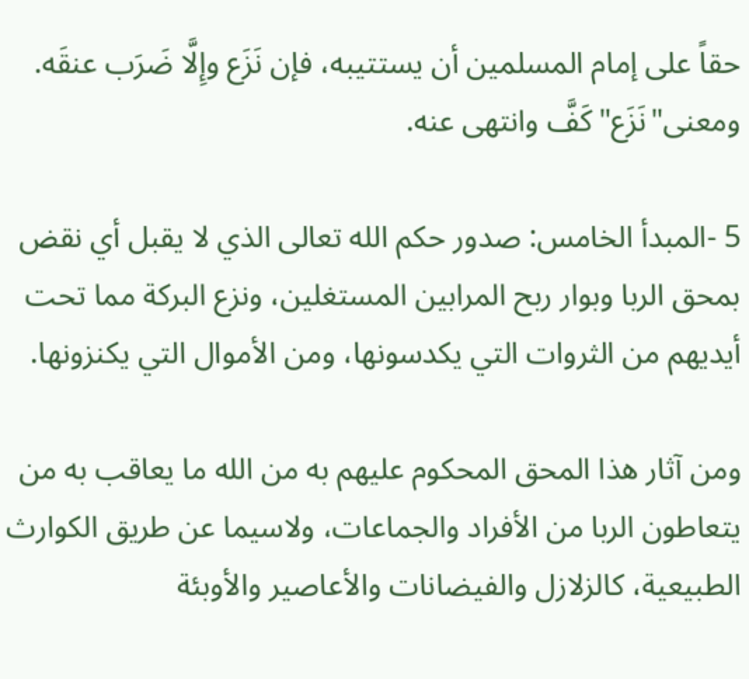حقاً على إمام المسلمين أن يستتيبه، فإن نَزَع وإِلَّا ضَرَب عنقَه. ومعنى"نَزَع"كَفَّ وانتهى عنه.

5 -المبدأ الخامس: صدور حكم الله تعالى الذي لا يقبل أي نقض بمحق الربا وبوار ربح المرابين المستغلين، ونزع البركة مما تحت أيديهم من الثروات التي يكدسونها، ومن الأموال التي يكنزونها.

ومن آثار هذا المحق المحكوم عليهم به من الله ما يعاقب به من يتعاطون الربا من الأفراد والجماعات، ولاسيما عن طريق الكوارث الطبيعية، كالزلازل والفيضانات والأعاصير والأوبئة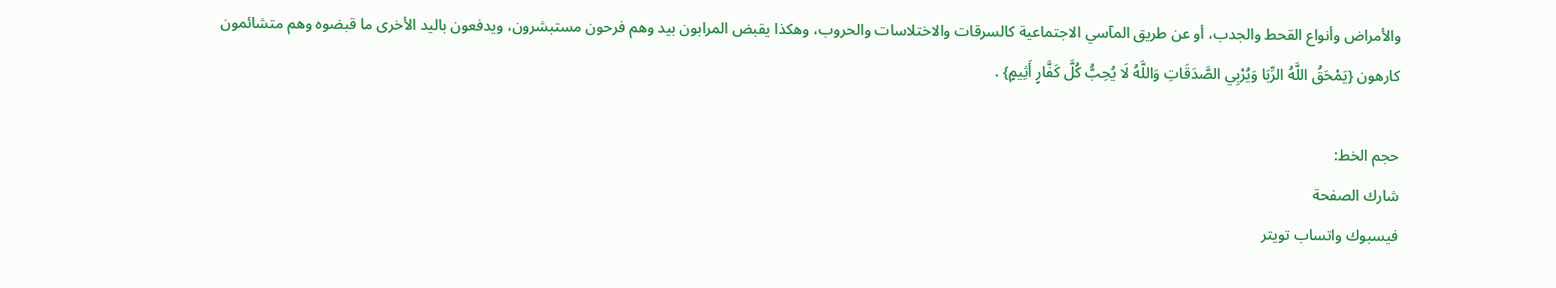والأمراض وأنواع القحط والجدب، أو عن طريق المآسي الاجتماعية كالسرقات والاختلاسات والحروب، وهكذا يقبض المرابون بيد وهم فرحون مستبشرون، ويدفعون باليد الأخرى ما قبضوه وهم متشائمون كارهون {يَمْحَقُ اللَّهُ الرِّبَا وَيُرْبِي الصَّدَقَاتِ وَاللَّهُ لَا يُحِبُّ كُلَّ كَفَّارٍ أَثِيمٍ} .

حجم الخط:
شارك الصفحة
فيسبوك واتساب تويتر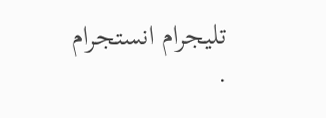تليجرام انستجرام
.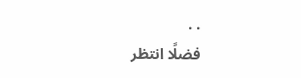. .
فضلًا انتظر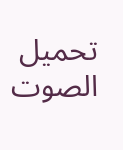تحميل الصوت